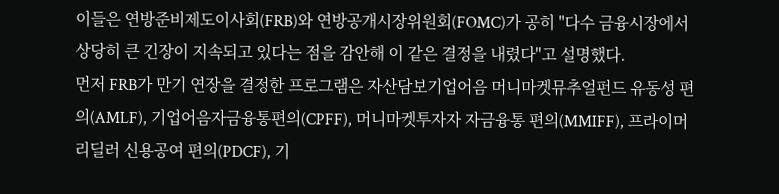이들은 연방준비제도이사회(FRB)와 연방공개시장위원회(FOMC)가 공히 "다수 금융시장에서 상당히 큰 긴장이 지속되고 있다는 점을 감안해 이 같은 결정을 내렸다"고 설명했다.
먼저 FRB가 만기 연장을 결정한 프로그램은 자산담보기업어음 머니마켓뮤추얼펀드 유동성 편의(AMLF), 기업어음자금융통편의(CPFF), 머니마켓투자자 자금융통 편의(MMIFF), 프라이머리딜러 신용공여 편의(PDCF), 기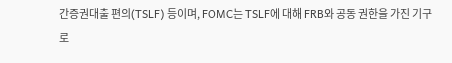간증권대출 편의(TSLF) 등이며, FOMC는 TSLF에 대해 FRB와 공동 권한을 가진 기구로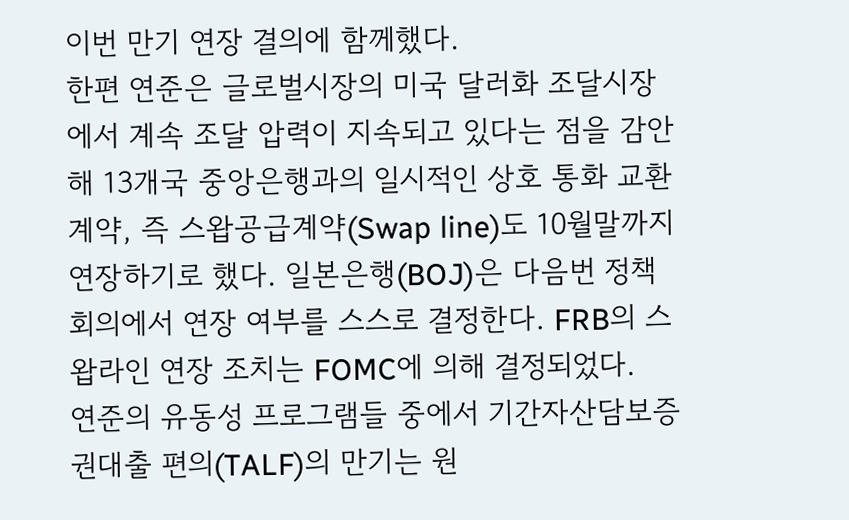이번 만기 연장 결의에 함께했다.
한편 연준은 글로벌시장의 미국 달러화 조달시장에서 계속 조달 압력이 지속되고 있다는 점을 감안해 13개국 중앙은행과의 일시적인 상호 통화 교환 계약, 즉 스왑공급계약(Swap line)도 10월말까지 연장하기로 했다. 일본은행(BOJ)은 다음번 정책회의에서 연장 여부를 스스로 결정한다. FRB의 스왑라인 연장 조치는 FOMC에 의해 결정되었다.
연준의 유동성 프로그램들 중에서 기간자산담보증권대출 편의(TALF)의 만기는 원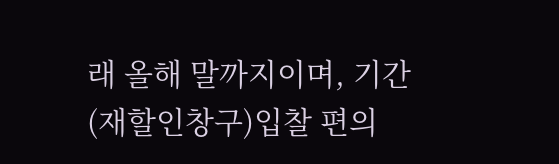래 올해 말까지이며, 기간(재할인창구)입찰 편의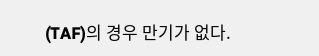(TAF)의 경우 만기가 없다.